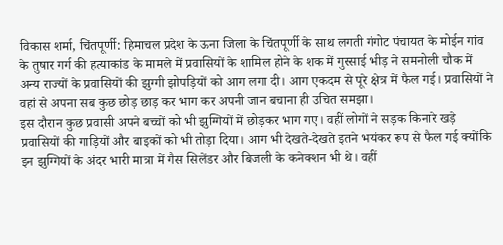विकास शर्मा, चिंतपूर्णी: हिमाचल प्रदेश के ऊना जिला के चिंतपूर्णी के साथ लगती गंगोट पंचायत के मोईन गांव के तुषार गर्ग की हत्याकांड के मामले में प्रवासियों के शामिल होने के शक में गुस्साई भीड़ ने समनोली चौक में अन्य राज्यों के प्रवासियों की झुग्गी झोपड़ियों को आग लगा दी। आग एकदम से पूरे क्षेत्र में फैल गई। प्रवासियों ने वहां से अपना सब कुछ छोड़ छाड़ कर भाग कर अपनी जान बचाना ही उचित समझा।
इस दौरान कुछ प्रवासी अपने बच्चों को भी झुग्गियों में छोड़कर भाग गए। वहीं लोगों ने सड़क किनारे खड़े प्रवासियों की गाड़ियों और बाइकों को भी तोड़ा दिया। आग भी देखते-देखते इतने भयंकर रूप से फैल गई क्योंकि इन झुग्गियों के अंदर भारी मात्रा में गैस सिलेंडर और बिजली के कनेक्शन भी थे। वहीं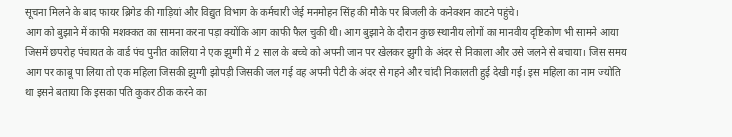सूचना मिलने के बाद फायर ब्रिगेड की गाड़ियां और विद्युत विभाग के कर्मचारी जेई मनमोहन सिंह की मौके पर बिजली के कनेक्शन काटने पहुंचे।
आग को बुझाने में काफी मशक्कत का सामना करना पड़ा क्योंकि आग काफी फैल चुकी थी। आग बुझाने के दौरान कुछ स्थानीय लोगों का मानवीय दृष्टिकोण भी सामने आया जिसमें छपरोह पंचायत के वार्ड पंच पुनीत कालिया ने एक झुग्गी में 2 साल के बच्चे को अपनी जान पर खेलकर झुगी के अंदर से निकाला और उसे जलने से बचाया। जिस समय आग पर काबू पा लिया तो एक महिला जिसकी झुग्गी झोपड़ी जिसकी जल गई वह अपनी पेटी के अंदर से गहने और चांदी निकालती हुई देखी गई। इस महिला का नाम ज्योति था इसने बताया कि इसका पति कुकर ठीक करने का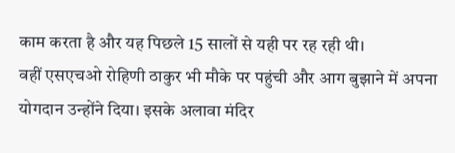काम करता है और यह पिछले 15 सालों से यही पर रह रही थी।
वहीं एसएचओ रोहिणी ठाकुर भी मौके पर पहुंची और आग बुझाने में अपना योगदान उन्होंने दिया। इसके अलावा मंदिर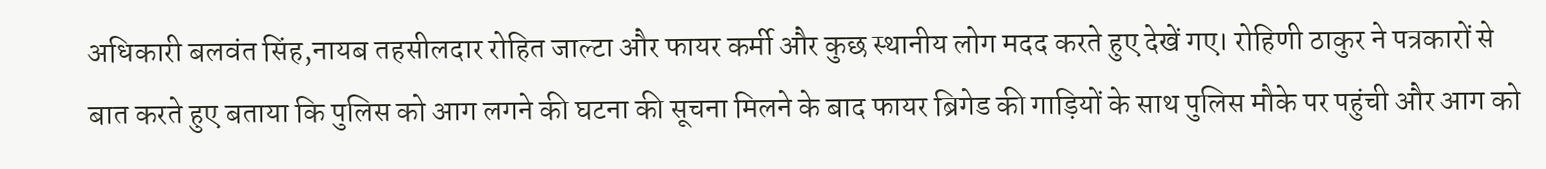अधिकारी बलवंत सिंह,नायब तहसीलदार रोहित जाल्टा और फायर कर्मी और कुछ स्थानीय लोग मदद करते हुए देखें गए। रोहिणी ठाकुर ने पत्रकारों से बात करते हुए बताया कि पुलिस को आग लगने की घटना की सूचना मिलने के बाद फायर ब्रिगेड की गाड़ियों के साथ पुलिस मौके पर पहुंची और आग को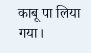काबू पा लिया गया।